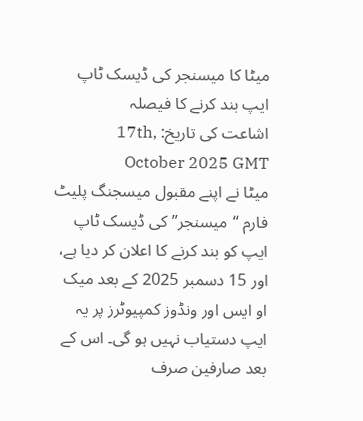میٹا کا میسنجر کی ڈیسک ٹاپ ایپ بند کرنے کا فیصلہ
اشاعت کی تاریخ: 17th, October 2025 GMT
میٹا نے اپنے مقبول میسجنگ پلیٹ فارم “میسنجر” کی ڈیسک ٹاپ ایپ کو بند کرنے کا اعلان کر دیا ہے، اور 15 دسمبر 2025 کے بعد میک او ایس اور ونڈوز کمپیوٹرز پر یہ ایپ دستیاب نہیں ہو گی۔ اس کے بعد صارفین صرف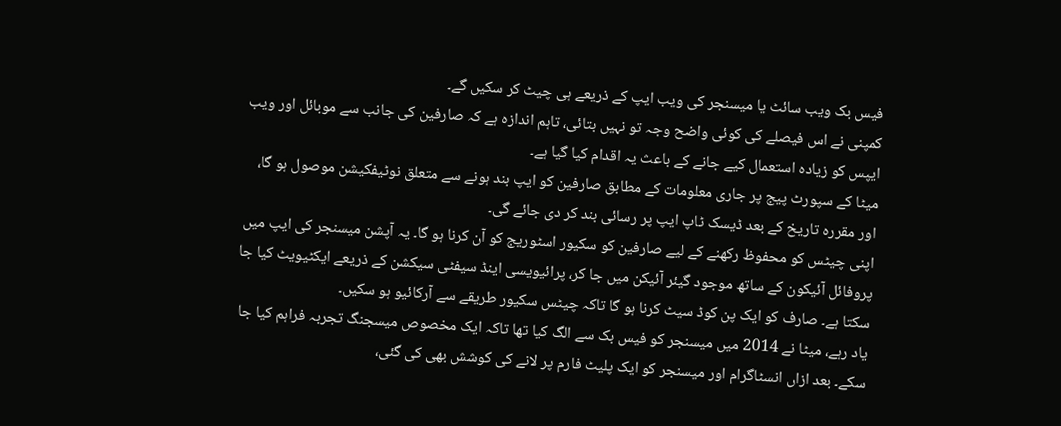فیس بک ویب سائٹ یا میسنجر کی ویب ایپ کے ذریعے ہی چیٹ کر سکیں گے۔
کمپنی نے اس فیصلے کی کوئی واضح وجہ تو نہیں بتائی، تاہم اندازہ ہے کہ صارفین کی جانب سے موبائل اور ویب ایپس کو زیادہ استعمال کیے جانے کے باعث یہ اقدام کیا گیا ہے۔
میٹا کے سپورٹ پیج پر جاری معلومات کے مطابق صارفین کو ایپ بند ہونے سے متعلق نوٹیفکیشن موصول ہو گا، اور مقررہ تاریخ کے بعد ڈیسک ٹاپ ایپ پر رسائی بند کر دی جائے گی۔
اپنی چیٹس کو محفوظ رکھنے کے لیے صارفین کو سکیور اسٹوریج کو آن کرنا ہو گا۔ یہ آپشن میسنجر کی ایپ میں پروفائل آئیکون کے ساتھ موجود گیئر آئیکن میں جا کر، پرائیویسی اینڈ سیفٹی سیکشن کے ذریعے ایکٹیویٹ کیا جا سکتا ہے۔ صارف کو ایک پن کوڈ سیٹ کرنا ہو گا تاکہ چیٹس سکیور طریقے سے آرکائیو ہو سکیں۔
یاد رہے، میٹا نے 2014 میں میسنجر کو فیس بک سے الگ کیا تھا تاکہ ایک مخصوص میسجنگ تجربہ فراہم کیا جا سکے۔ بعد ازاں انسٹاگرام اور میسنجر کو ایک پلیٹ فارم پر لانے کی کوشش بھی کی گئی،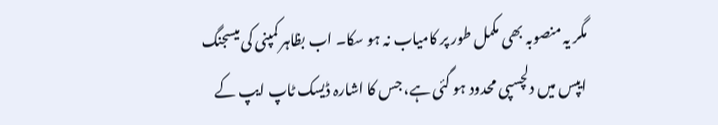مگر یہ منصوبہ بھی مکمل طور پر کامیاب نہ ہو سکا۔ اب بظاہر کمپنی کی میسجنگ ایپس میں دلچسپی محدود ہو گئی ہے، جس کا اشارہ ڈیسک ٹاپ ایپ کے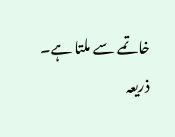خاتمے سے ملتا ہے۔
ذریعہ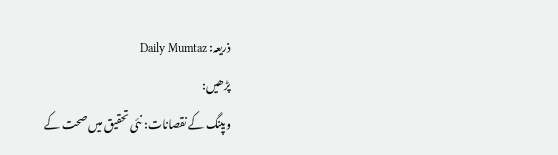ذریعہ: Daily Mumtaz
پڑھیں:
ویپنگ کے نقصانات: نئی تحقیق میں صحت کے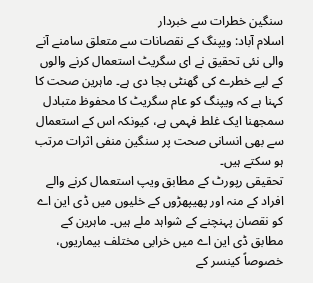سنگین خطرات سے خبردار
اسلام آباد: ویپنگ کے نقصانات سے متعلق سامنے آنے والی نئی تحقیق نے ای سگریٹ استعمال کرنے والوں کے لیے خطرے کی گھنٹی بجا دی ہے۔ ماہرین صحت کا کہنا ہے کہ ویپنگ کو عام سگریٹ کا محفوظ متبادل سمجھنا ایک غلط فہمی ہے، کیونکہ اس کے استعمال سے بھی انسانی صحت پر سنگین منفی اثرات مرتب ہو سکتے ہیں۔
تحقیقی رپورٹ کے مطابق ویپ استعمال کرنے والے افراد کے منہ اور پھیپھڑوں کے خلیوں میں ڈی این اے کو نقصان پہنچنے کے شواہد ملے ہیں۔ ماہرین کے مطابق ڈی این اے میں خرابی مختلف بیماریوں، خصوصاً کینسر کے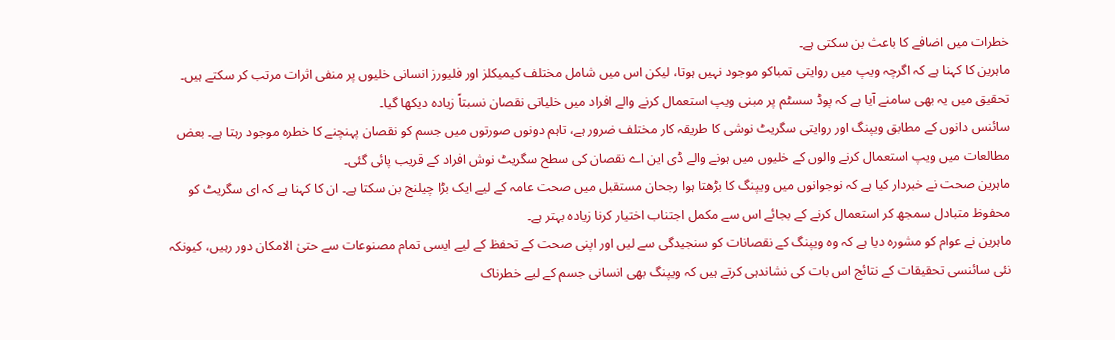خطرات میں اضافے کا باعث بن سکتی ہے۔
ماہرین کا کہنا ہے کہ اگرچہ ویپ میں روایتی تمباکو موجود نہیں ہوتا، لیکن اس میں شامل مختلف کیمیکلز اور فلیورز انسانی خلیوں پر منفی اثرات مرتب کر سکتے ہیں۔ تحقیق میں یہ بھی سامنے آیا ہے کہ پوڈ سسٹم پر مبنی ویپ استعمال کرنے والے افراد میں خلیاتی نقصان نسبتاً زیادہ دیکھا گیا۔
سائنس دانوں کے مطابق ویپنگ اور روایتی سگریٹ نوشی کا طریقہ کار مختلف ضرور ہے، تاہم دونوں صورتوں میں جسم کو نقصان پہنچنے کا خطرہ موجود رہتا ہے۔ بعض مطالعات میں ویپ استعمال کرنے والوں کے خلیوں میں ہونے والے ڈی این اے نقصان کی سطح سگریٹ نوش افراد کے قریب پائی گئی۔
ماہرین صحت نے خبردار کیا ہے کہ نوجوانوں میں ویپنگ کا بڑھتا ہوا رجحان مستقبل میں صحت عامہ کے لیے ایک بڑا چیلنج بن سکتا ہے۔ ان کا کہنا ہے کہ ای سگریٹ کو محفوظ متبادل سمجھ کر استعمال کرنے کے بجائے اس سے مکمل اجتناب اختیار کرنا زیادہ بہتر ہے۔
ماہرین نے عوام کو مشورہ دیا ہے کہ وہ ویپنگ کے نقصانات کو سنجیدگی سے لیں اور اپنی صحت کے تحفظ کے لیے ایسی تمام مصنوعات سے حتیٰ الامکان دور رہیں، کیونکہ نئی سائنسی تحقیقات کے نتائج اس بات کی نشاندہی کرتے ہیں کہ ویپنگ بھی انسانی جسم کے لیے خطرناک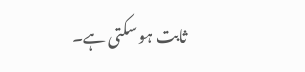ثابت ہو سکتی ہے۔